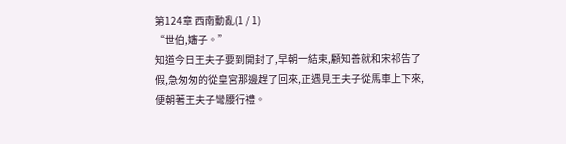第124章 西南動亂(1 / 1)
“世伯,嬸子。”
知道今日王夫子要到開封了,早朝一結束,顧知善就和宋祁告了假,急匆匆的從皇宮那邊趕了回來,正遇見王夫子從馬車上下來,便朝著王夫子彎腰行禮。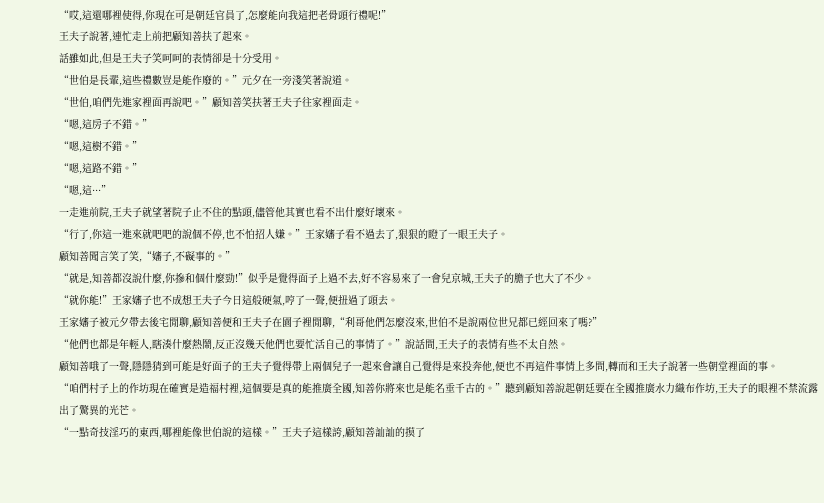“哎,這還哪裡使得,你現在可是朝廷官員了,怎麼能向我這把老骨頭行禮呢!”
王夫子說著,連忙走上前把顧知善扶了起來。
話雖如此,但是王夫子笑呵呵的表情卻是十分受用。
“世伯是長輩,這些禮數豈是能作廢的。”元夕在一旁淺笑著說道。
“世伯,咱們先進家裡面再說吧。”顧知善笑扶著王夫子往家裡面走。
“嗯,這房子不錯。”
“嗯,這樹不錯。”
“嗯,這路不錯。”
“嗯,這···”
一走進前院,王夫子就望著院子止不住的點頭,儘管他其實也看不出什麼好壞來。
“行了,你這一進來就吧吧的說個不停,也不怕招人嫌。”王家嬸子看不過去了,狠狠的瞪了一眼王夫子。
顧知善聞言笑了笑,“嬸子,不礙事的。”
“就是,知善都沒說什麼,你摻和個什麼勁!”似乎是覺得面子上過不去,好不容易來了一會兒京城,王夫子的膽子也大了不少。
“就你能!”王家嬸子也不成想王夫子今日這般硬氣,哼了一聲,便扭過了頭去。
王家嬸子被元夕帶去後宅閒聊,顧知善便和王夫子在園子裡閒聊,“利哥他們怎麼沒來,世伯不是說兩位世兄都已經回來了嗎?”
“他們也都是年輕人,瞎湊什麼熱鬧,反正沒幾天他們也要忙活自己的事情了。”說話間,王夫子的表情有些不太自然。
顧知善哦了一聲,隱隱猜到可能是好面子的王夫子覺得帶上兩個兒子一起來會讓自己覺得是來投奔他,便也不再這件事情上多問,轉而和王夫子說著一些朝堂裡面的事。
“咱們村子上的作坊現在確實是造福村裡,這個要是真的能推廣全國,知善你將來也是能名垂千古的。”聽到顧知善說起朝廷要在全國推廣水力織布作坊,王夫子的眼裡不禁流露出了驚異的光芒。
“一點奇技淫巧的東西,哪裡能像世伯說的這樣。”王夫子這樣誇,顧知善訕訕的摸了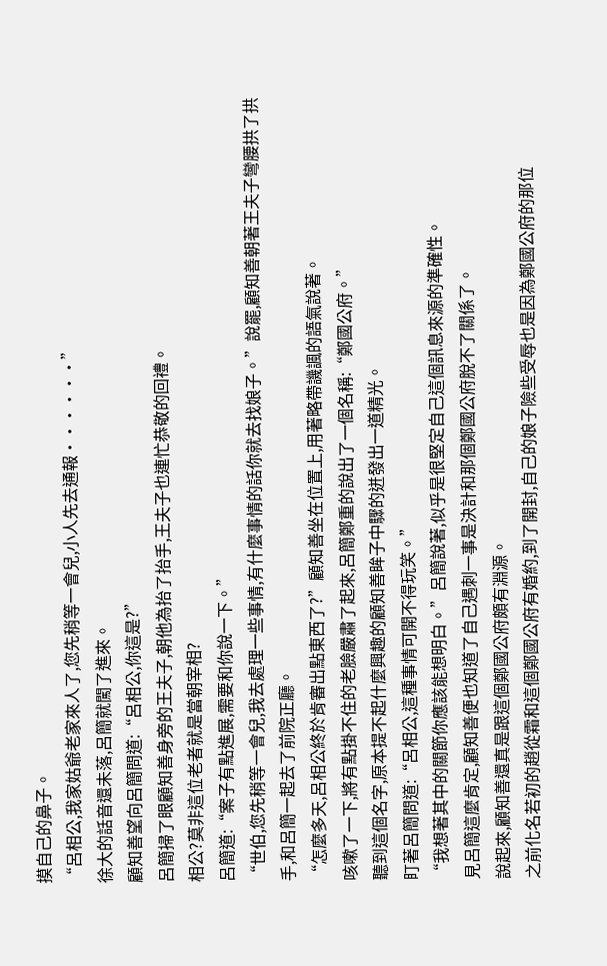摸自己的鼻子。
“呂相公,我家姑爺老家來人了,您先稍等一會兒,小人先去通報······”
徐大的話音還未落,呂簡就闖了進來。
顧知善望向呂簡問道:“呂相公,你這是?”
呂簡掃了眼顧知善身旁的王夫子,朝他為抬了抬手,王夫子也連忙恭敬的回禮。
相公?莫非這位老者就是當朝宰相?
呂簡道:“案子有點進展,需要和你說一下。”
“世伯,您先稍等一會兒,我去處理一些事情,有什麼事情的話你就去找娘子。”說罷,顧知善朝著王夫子彎腰拱了拱手,和呂簡一起去了前院正廳。
“怎麼多天,呂相公終於肯審出點東西了?”顧知善坐在位置上,用著略帶譏諷的語氣說著。
咳嗽了一下,將有點掛不住的老臉嚴肅了起來,呂簡鄭重的說出了一個名稱:“鄭國公府。”
聽到這個名字,原本提不起什麼興趣的顧知善眸子中驟的迸發出一道精光。
盯著呂簡問道:“呂相公,這種事情可開不得玩笑。”
“我想著其中的關節你應該能想明白。”呂簡說著,似乎是很堅定自己這個訊息來源的準確性。
見呂簡這麼肯定,顧知善便也知道了自己遇刺一事是決計和那個鄭國公府脫不了關係了。
說起來,顧知善還真是跟這個鄭國公府頗有淵源。
之前化名若初的趙從霜和這個鄭國公府有婚約,到了開封,自己的娘子險些受辱也是因為鄭國公府的那位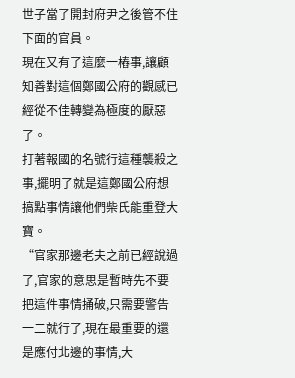世子當了開封府尹之後管不住下面的官員。
現在又有了這麼一樁事,讓顧知善對這個鄭國公府的觀感已經從不佳轉變為極度的厭惡了。
打著報國的名號行這種襲殺之事,擺明了就是這鄭國公府想搞點事情讓他們柴氏能重登大寶。
“官家那邊老夫之前已經說過了,官家的意思是暫時先不要把這件事情捅破,只需要警告一二就行了,現在最重要的還是應付北邊的事情,大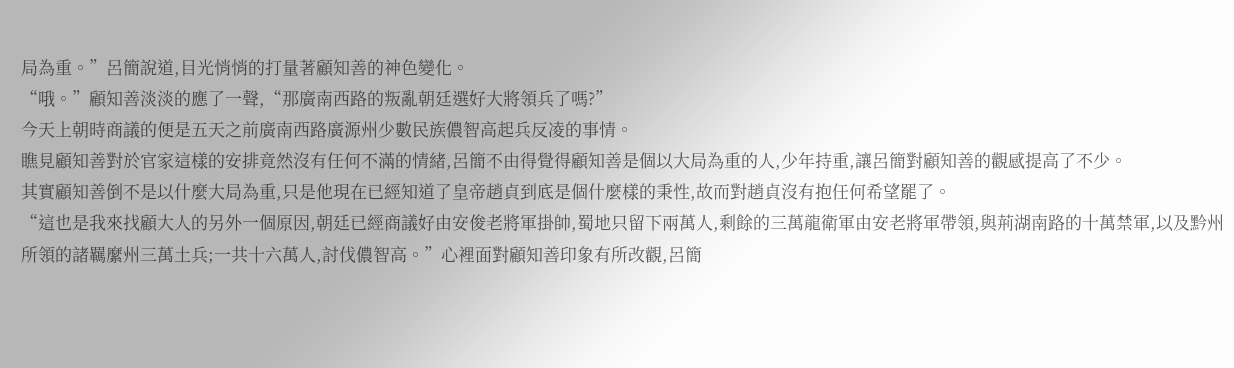局為重。”呂簡說道,目光悄悄的打量著顧知善的神色變化。
“哦。”顧知善淡淡的應了一聲,“那廣南西路的叛亂朝廷選好大將領兵了嗎?”
今天上朝時商議的便是五天之前廣南西路廣源州少數民族儂智高起兵反凌的事情。
瞧見顧知善對於官家這樣的安排竟然沒有任何不滿的情緒,呂簡不由得覺得顧知善是個以大局為重的人,少年持重,讓呂簡對顧知善的觀感提高了不少。
其實顧知善倒不是以什麼大局為重,只是他現在已經知道了皇帝趙貞到底是個什麼樣的秉性,故而對趙貞沒有抱任何希望罷了。
“這也是我來找顧大人的另外一個原因,朝廷已經商議好由安俊老將軍掛帥,蜀地只留下兩萬人,剩餘的三萬龍衛軍由安老將軍帶領,與荊湖南路的十萬禁軍,以及黔州所領的諸羈縻州三萬土兵;一共十六萬人,討伐儂智高。”心裡面對顧知善印象有所改觀,呂簡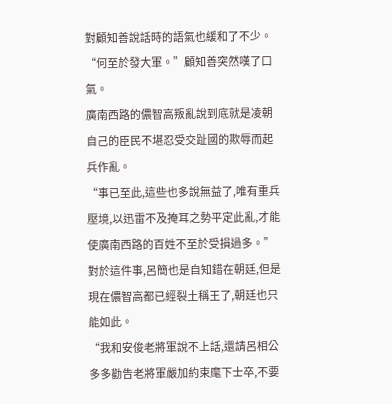對顧知善說話時的語氣也緩和了不少。
“何至於發大軍。”顧知善突然嘆了口氣。
廣南西路的儂智高叛亂說到底就是凌朝自己的臣民不堪忍受交趾國的欺辱而起兵作亂。
“事已至此,這些也多說無益了,唯有重兵壓境,以迅雷不及掩耳之勢平定此亂,才能使廣南西路的百姓不至於受損過多。”對於這件事,呂簡也是自知錯在朝廷,但是現在儂智高都已經裂土稱王了,朝廷也只能如此。
“我和安俊老將軍說不上話,還請呂相公多多勸告老將軍嚴加約束麾下士卒,不要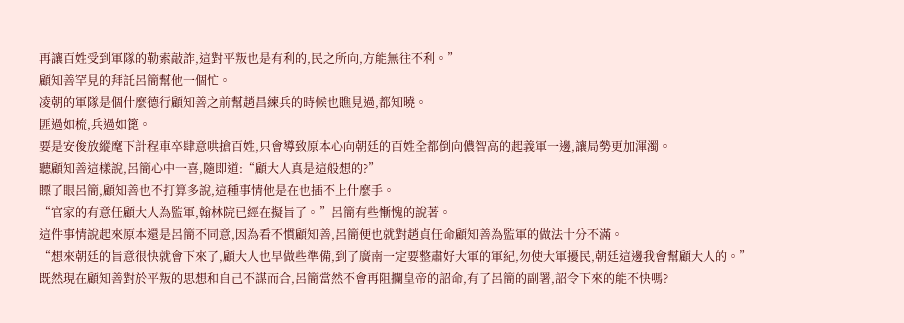再讓百姓受到軍隊的勒索敲詐,這對平叛也是有利的,民之所向,方能無往不利。”
顧知善罕見的拜託呂簡幫他一個忙。
凌朝的軍隊是個什麼德行顧知善之前幫趙昌練兵的時候也瞧見過,都知曉。
匪過如梳,兵過如篦。
要是安俊放縱麾下計程車卒肆意哄搶百姓,只會導致原本心向朝廷的百姓全都倒向儂智高的起義軍一邊,讓局勢更加渾濁。
聽顧知善這樣說,呂簡心中一喜,隨即道:“顧大人真是這般想的?”
瞟了眼呂簡,顧知善也不打算多說,這種事情他是在也插不上什麼手。
“官家的有意任顧大人為監軍,翰林院已經在擬旨了。”呂簡有些慚愧的說著。
這件事情說起來原本還是呂簡不同意,因為看不慣顧知善,呂簡便也就對趙貞任命顧知善為監軍的做法十分不滿。
“想來朝廷的旨意很快就會下來了,顧大人也早做些準備,到了廣南一定要整肅好大軍的軍紀,勿使大軍擾民,朝廷這邊我會幫顧大人的。”
既然現在顧知善對於平叛的思想和自己不謀而合,呂簡當然不會再阻攔皇帝的詔命,有了呂簡的副署,詔令下來的能不快嗎?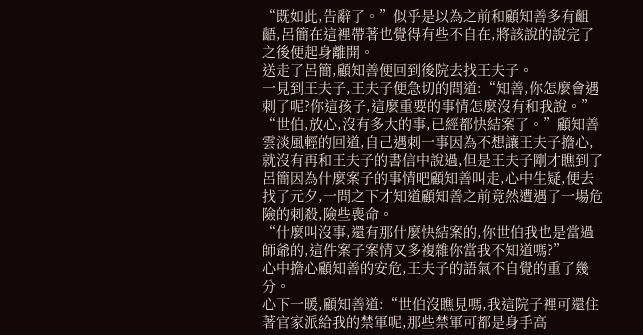“既如此,告辭了。”似乎是以為之前和顧知善多有齟齬,呂簡在這裡帶著也覺得有些不自在,將該說的說完了之後便起身離開。
送走了呂簡,顧知善便回到後院去找王夫子。
一見到王夫子,王夫子便急切的問道:“知善,你怎麼會遇刺了呢?你這孩子,這麼重要的事情怎麼沒有和我說。”
“世伯,放心,沒有多大的事,已經都快結案了。”顧知善雲淡風輕的回道,自己遇刺一事因為不想讓王夫子擔心,就沒有再和王夫子的書信中說過,但是王夫子剛才瞧到了呂簡因為什麼案子的事情吧顧知善叫走,心中生疑,便去找了元夕,一問之下才知道顧知善之前竟然遭遇了一場危險的刺殺,險些喪命。
“什麼叫沒事,還有那什麼快結案的,你世伯我也是當過師爺的,這件案子案情又多複雜你當我不知道嗎?”
心中擔心顧知善的安危,王夫子的語氣不自覺的重了幾分。
心下一暖,顧知善道:“世伯沒瞧見嗎,我這院子裡可還住著官家派給我的禁軍呢,那些禁軍可都是身手高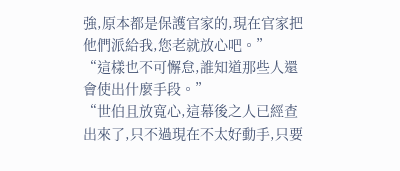強,原本都是保護官家的,現在官家把他們派給我,您老就放心吧。”
“這樣也不可懈怠,誰知道那些人還會使出什麼手段。”
“世伯且放寬心,這幕後之人已經查出來了,只不過現在不太好動手,只要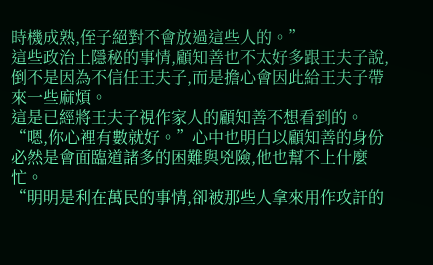時機成熟,侄子絕對不會放過這些人的。”
這些政治上隱秘的事情,顧知善也不太好多跟王夫子說,倒不是因為不信任王夫子,而是擔心會因此給王夫子帶來一些麻煩。
這是已經將王夫子視作家人的顧知善不想看到的。
“嗯,你心裡有數就好。”心中也明白以顧知善的身份必然是會面臨道諸多的困難與兇險,他也幫不上什麼忙。
“明明是利在萬民的事情,卻被那些人拿來用作攻訐的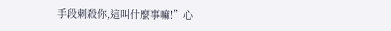手段刺殺你,這叫什麼事嘛!”心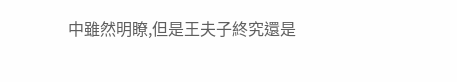中雖然明瞭,但是王夫子終究還是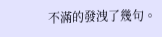不滿的發洩了幾句。